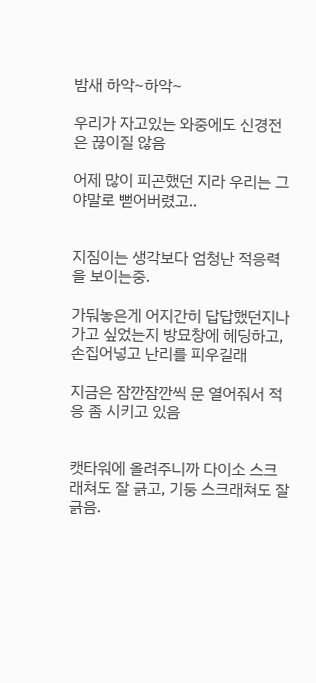밤새 하악~하악~

우리가 자고있는 와중에도 신경전은 끊이질 않음

어제 많이 피곤했던 지라 우리는 그야말로 뻗어버렸고..


지짐이는 생각보다 엄청난 적응력을 보이는중.

가둬놓은게 어지간히 답답했던지나가고 싶었는지 방묘창에 헤딩하고, 손집어넣고 난리를 피우길래

지금은 잠깐잠깐씩 문 열어줘서 적응 좀 시키고 있음


캣타워에 올려주니까 다이소 스크래쳐도 잘 긁고, 기둥 스크래쳐도 잘 긁음.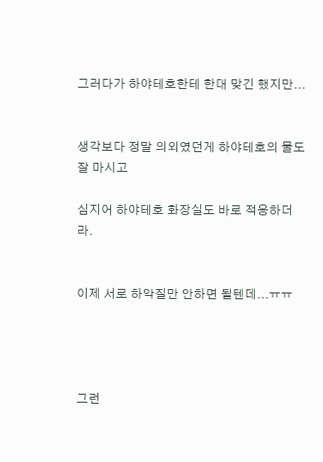그러다가 하야테호한테 한대 맞긴 했지만...


생각보다 정말 의외였던게 하야테호의 물도 잘 마시고

심지어 하야테호 화장실도 바로 적응하더라.


이제 서로 하악질만 안하면 될텐데...ㅠㅠ




그런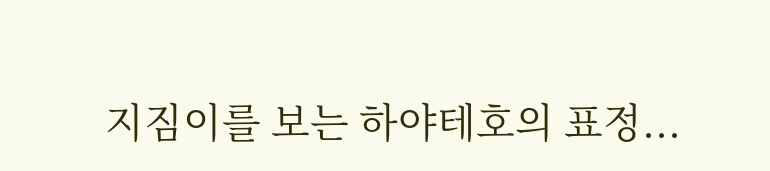지짐이를 보는 하야테호의 표정...